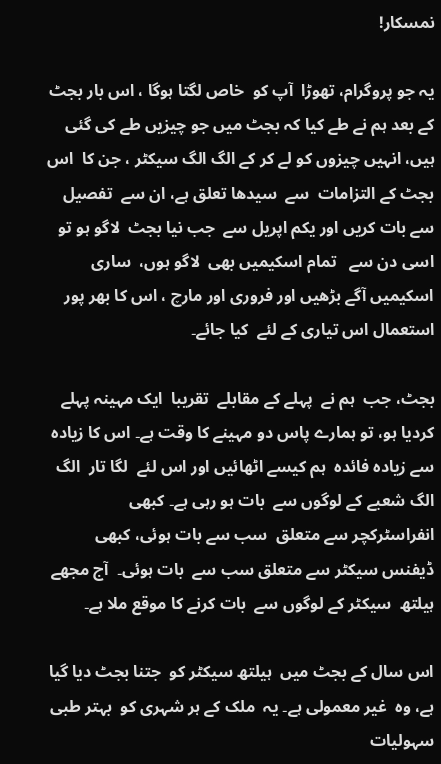نمسکار!

یہ جو پروگرام، تھوڑا  آپ کو  خاص لگتا ہوگا ، اس بار بجٹ کے بعد ہم نے طے کیا کہ بجٹ میں جو چیزیں طے کی گئی ہیں، انہیں چیزوں کو لے کر کے الگ الگ سیکٹر ، جن کا  اس بجٹ کے التزامات  سے  سیدھا تعلق ہے، ان سے  تفصیل سے بات کریں اور یکم اپریل سے  جب نیا بجٹ  لاگو ہو تو اسی دن سے   تمام اسکیمیں بھی  لاگو ہوں،  ساری اسکیمیں آگے بڑھیں اور فروری اور مارچ ، اس کا بھر پور استعمال اس تیاری کے لئے  کیا جائے۔

بجٹ، جب  ہم نے  پہلے کے مقابلے  تقریبا  ایک مہینہ پہلے کردیا ہو، تو ہمارے پاس دو مہینے کا وقت ہے۔ اس کا زیادہ سے زیادہ فائدہ  ہم کیسے اٹھائیں اور اس لئے  لگا تار  الگ الگ شعبے کے لوگوں سے  بات ہو رہی ہے۔ کبھی انفراسٹرکچر سے متعلق  سب سے بات ہوئی، کبھی  ڈیفنس سیکٹر سے متعلق سب سے  بات ہوئی۔  آج مجھے ہیلتھ  سیکٹر کے لوگوں سے  بات کرنے کا موقع ملا ہے۔

اس سال کے بجٹ میں  ہیلتھ سیکٹر کو  جتنا بجٹ دیا گیا ہے، وہ  غیر معمولی ہے۔ یہ  ملک کے ہر شہری کو  بہتر طبی سہولیات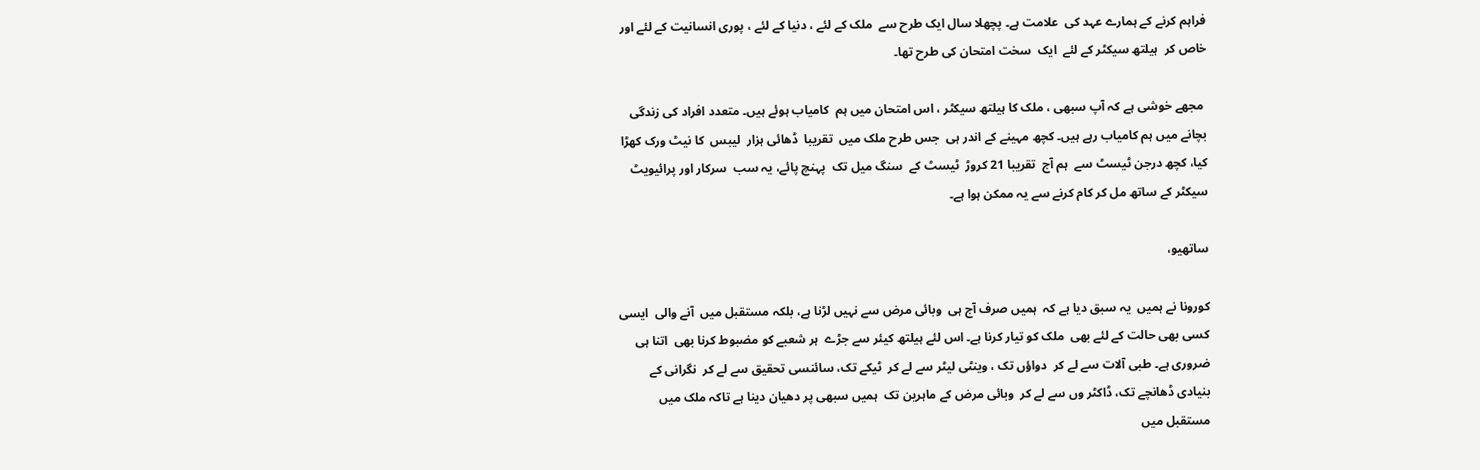فراہم کرنے کے ہمارے عہد کی  علامت ہے۔ پچھلا سال ایک طرح سے  ملک کے لئے ، دنیا کے لئے ، پوری انسانیت کے لئے اور خاص کر  ہیلتھ سیکٹر کے لئے  ایک  سخت امتحان کی طرح تھا۔

 مجھے خوشی ہے کہ آپ سبھی ، ملک کا ہیلتھ سیکٹر ، اس امتحان میں ہم  کامیاب ہوئے ہیں۔ متعدد افراد کی زندگی بچانے میں ہم کامیاب رہے ہیں۔ کچھ مہینے کے اندر ہی  جس طرح ملک میں  تقریبا  ڈھائی ہزار  لیبس  کا نیٹ ورک کھڑا کیا، کچھ درجن ٹیسٹ سے  ہم آج  تقریبا 21 کروڑ  ٹیسٹ کے  سنگ میل تک  پہنچ پائے، یہ سب  سرکار اور پرائیویٹ سیکٹر کے ساتھ مل کر کام کرنے سے یہ ممکن ہوا ہے۔

ساتھیو،

کورونا نے ہمیں  یہ سبق دیا ہے کہ  ہمیں صرف آج ہی  وبائی مرض سے نہیں لڑنا ہے، بلکہ مستقبل میں  آنے والی  ایسی کسی بھی حالت کے لئے بھی  ملک کو تیار کرنا ہے۔ اس لئے ہیلتھ کیئر سے جڑے  ہر شعبے کو مضبوط کرنا بھی  اتنا ہی ضروری ہے۔ طبی آلات سے لے کر  دواؤں تک ، وینٹی لیٹر سے لے کر  ٹیکے تک، سائنسی تحقیق سے لے کر  نگرانی کے بنیادی ڈھانچے تک، ڈاکٹر وں سے لے کر  وبائی مرض کے ماہرین تک  ہمیں سبھی پر دھیان دینا ہے تاکہ ملک میں مستقبل میں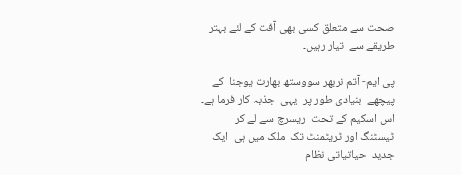صحت سے متعلق کسی بھی آفت کے لئے بہتر طریقے سے  تیار رہیں۔

پی ایم- آتم نربھر سووستھ بھارت یوجنا  کے  پیچھے  بنیادی طور پر  یہی  جذبہ کار فرما ہے۔ اس اسکیم کے تحت  ریسرچ سے لے کر ٹیسٹنگ اور ٹریٹمنٹ تک  ملک میں ہی  ایک جدید  حیاتیاتی نظام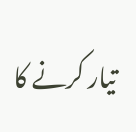تیار کرنے کا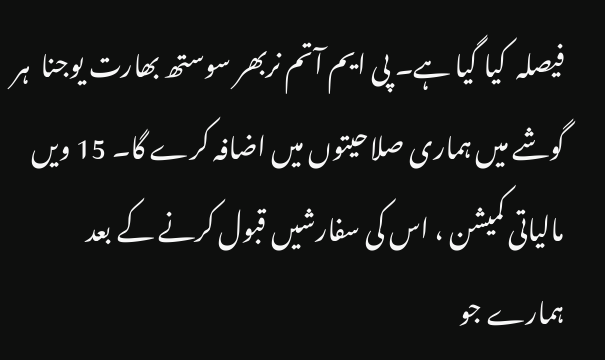فیصلہ  کیا گیا ہے۔ پی ایم آتم نربھر سوستھ بھارت یوجنا  ہر  گوشے میں ہماری صلاحیتوں میں اضافہ کرے گا۔ 15 ویں مالیاتی کمیشن ، اس کی سفارشیں قبول کرنے کے بعد  ہمارے جو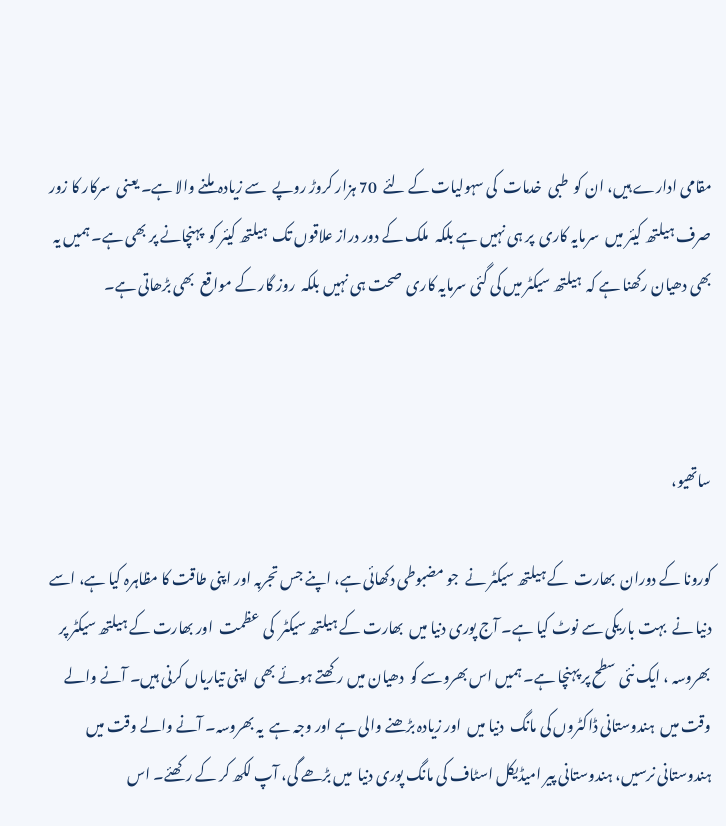مقامی ادارے ہیں، ان کو  طبی  خدمات  کی سہولیات کے لئے  70 ہزار کروڑ روپے  سے زیادہ  ملنے والا ہے۔ یعنی  سرکار کا زور  صرف ہیلتھ کیئر میں  سرمایہ کاری  پر ہی نہیں ہے بلکہ  ملک کے دور دراز علاقوں تک  ہیلتھ کیئر کو  پہنچانے پر بھی ہے۔ ہمیں یہ بھی دھیان رکھنا ہے کہ  ہیلتھ سیکٹر میں کی گئی سرمایہ کاری  صحت ہی نہیں بلکہ  روز گار کے مواقع  بھی بڑھاتی ہے۔



ساتھیو،

کورونا کے دوران  بھارت  کے ہیلتھ سیکٹر نے  جو مضبوطی دکھائی ہے، اپنے جس تجربہ اور اپنی طاقت کا مظاہرہ کیا ہے، اسے دنیا نے  بہت باریکی سے نوٹ کیا ہے۔ آج پوری دنیا میں  بھارت کے ہیلتھ سیکٹر  کی  عظمت  اور بھارت کے ہیلتھ سیکٹر پر بھروسہ ، ایک نئی سطح پر پہنچا ہے۔ ہمیں اس بھروسے کو  دھیان میں رکھتے ہوئے بھی  اپنی تیاریاں کرنی ہیں۔ آنے والے وقت میں  ہندوستانی ڈاکٹروں کی مانگ  دنیا میں  اور زیادہ بڑھنے والی ہے اور وجہ ہے  یہ بھروسہ۔ آنے والے وقت میں  ہندوستانی نرسیں، ہندوستانی پیر امیڈیکل اسٹاف کی مانگ پوری دنیا  میں بڑھے گی، آپ لکھ کر کے رکھئے۔ اس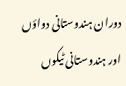دوران ہندوستانی دواؤں  اور ہندوستانی ٹیکوں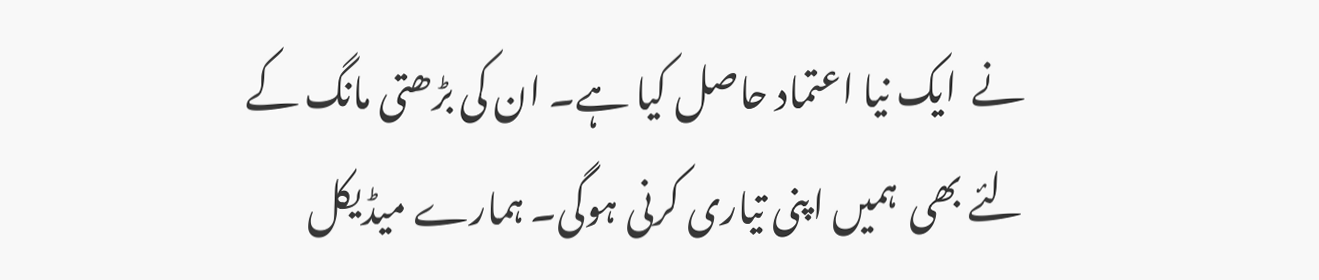نے  ایک نیا اعتماد حاصل کیا ہے۔ ان کی بڑھتی مانگ کے لئے بھی  ہمیں اپنی تیاری کرنی ہوگی۔ ہمارے میڈیکل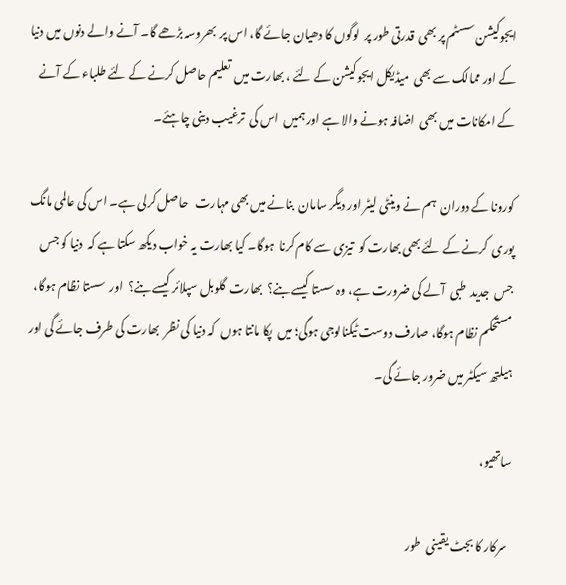ایجوکیشن سسٹم پر بھی  قدرتی طور پر  لوگوں کا دھیان جائے گا، اس پر  بھروسہ بڑھے گا۔ آنے والے دنوں میں دنیا کے اور ممالک سے بھی  میڈیکل ایجوکیشن کے لئے ، بھارت میں  تعلیم حاصل کرنے کے لئے طلباء کے آنے کے امکانات میں بھی  اضافہ ہونے والا ہے اور ہمیں  اس کی  ترغیب دینی چاہئے۔

کورونا کے دوران  ہم نے وینٹی لیٹر اور دیگر سامان  بنانے میں بھی مہارت   حاصل کرلی ہے۔ اس کی عالمی مانگ  پوری  کرنے کے لئے بھی بھارت کو  تیزی سے کام کرنا  ہوگا۔ کیا بھارت یہ خواب دیکھ سکتا ہے کہ  دنیا کو جس جس  جدید  طبی  آلے کی ضرورت ہے، وہ سستا کیسے بنے؟  بھارت  گلوبل سپلائر کیسے بنے؟  اور  سستا نظام ہوگا، مستحکم نظام ہوگا، صارف دوست ٹیکنالوجی ہوگی؛ میں  پکا مانتا ہوں  کہ دنیا کی نظر  بھارت کی طرف جائے گی اور ہیلتھ سیکٹر میں ضرور جائے گی۔

ساتھیو،

 سرکار کا بجٹ یقینی  طور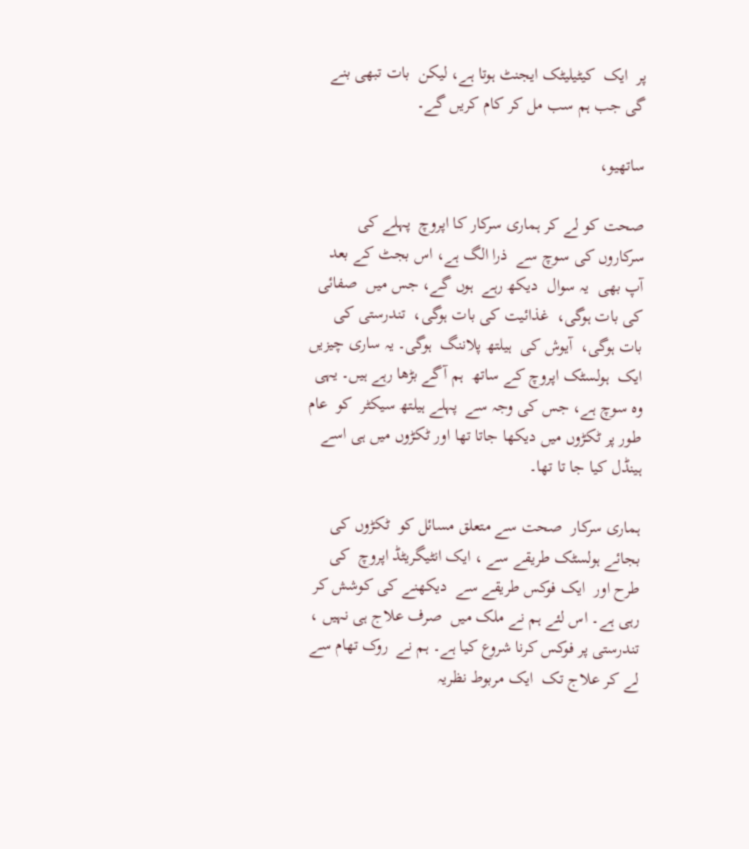پر  ایک  کیٹیلیٹک ایجنٹ ہوتا ہے، لیکن  بات تبھی بنے گی جب ہم سب مل کر کام کریں گے۔

ساتھیو،

صحت کو لے کر ہماری سرکار کا اپروچ  پہلے کی سرکاروں کی سوچ سے  ذرا الگ ہے، اس بجٹ کے بعد  آپ بھی  یہ سوال  دیکھ رہے  ہوں گے، جس میں  صفائی کی بات ہوگی،  غذائیت کی بات ہوگی،  تندرستی کی بات ہوگی،  آیوش کی  ہیلتھ پلاننگ  ہوگی۔ یہ ساری چیزیں  ایک  ہولسٹک اپروچ کے ساتھ  ہم آگے بڑھا رہے ہیں۔ یہی  وہ سوچ ہے، جس کی وجہ سے  پہلے ہیلتھ سیکٹر  کو  عام طور پر ٹکڑوں میں دیکھا جاتا تھا اور ٹکڑوں میں ہی اسے  ہینڈل کیا جا تا تھا۔

ہماری سرکار  صحت سے متعلق مسائل کو  ٹکڑوں کی بجائے ہولسٹک طریقے سے ، ایک انٹیگریٹڈ اپروچ  کی طرح اور  ایک فوکس طریقے سے  دیکھنے کی کوشش کر رہی ہے۔ اس لئے ہم نے ملک میں  صرف علاج ہی نہیں ، تندرستی پر فوکس کرنا شروع کیا ہے۔ ہم نے  روک تھام سے لے کر علاج تک  ایک مربوط نظریہ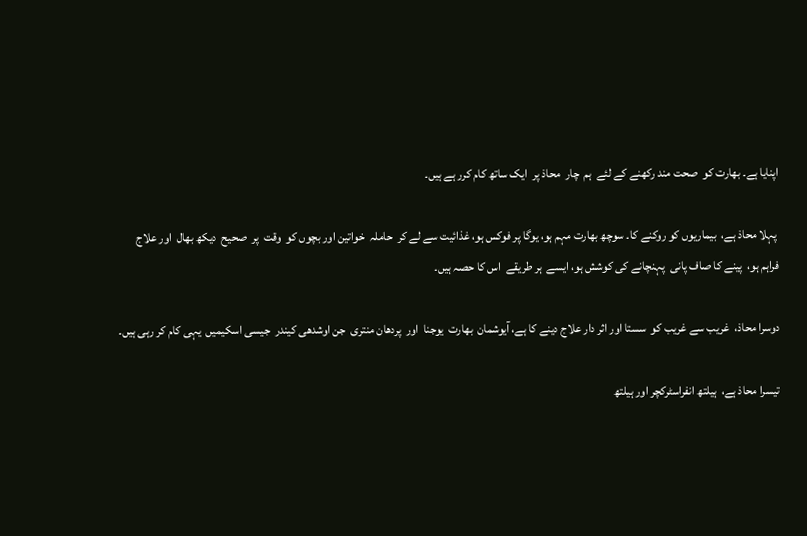اپنایا ہے۔ بھارت کو  صحت مند رکھنے کے لئے  ہم  چار  محاذ پر  ایک ساتھ کام کرر ہے ہیں۔

 پہلا محاذ ہے،  بیماریوں کو روکنے کا۔ سوچھ بھارت مہم ہو، یوگا پر فوکس ہو، غذائیت سے لے کر  حاملہ  خواتین اور بچوں کو  وقت  پر  صحیح  دیکھ بھال  اور علاج  فراہم ہو،  پینے کا صاف پانی  پہنچانے کی کوشش ہو، ایسے  ہر طریقے  اس کا حصہ ہیں۔

دوسرا محاذ،  غریب سے غریب کو  سستا اور اثر دار علاج دینے کا ہے، آیوشمان  بھارت  یوجنا  اور  پردھان منتری  جن اوشدھی کیندر  جیسی اسکیمیں  یہی کام کر رہی ہیں۔

تیسرا محاذ ہے،  ہیلتھ انفراسٹرکچر اور ہیلتھ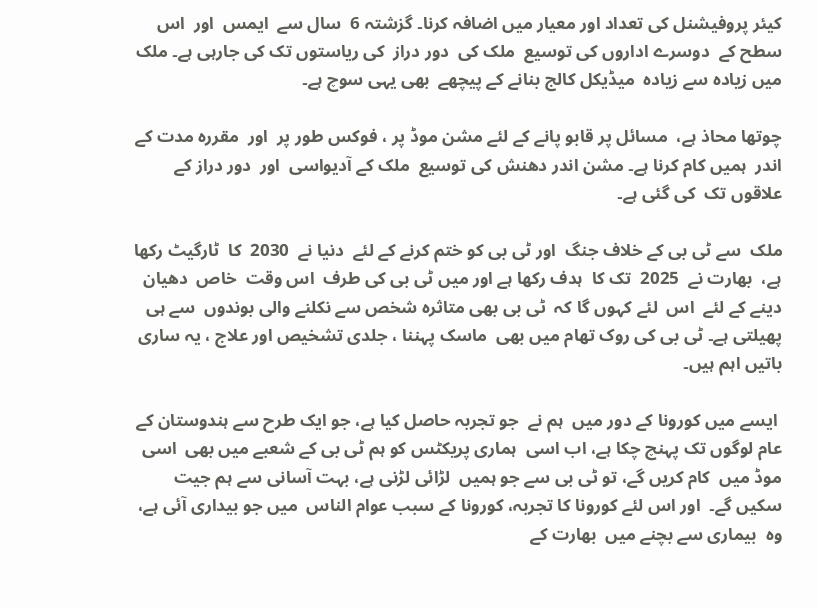کیئر پروفیشنل کی تعداد اور معیار میں اضافہ کرنا۔ گزشتہ 6  سال سے  ایمس  اور  اس سطح کے  دوسرے اداروں کی توسیع  ملک کی  دور دراز  کی ریاستوں تک کی جارہی ہے۔ ملک میں زیادہ سے زیادہ  میڈیکل کالج بنانے کے پیچھے  بھی یہی سوچ ہے۔

چوتھا محاذ ہے،  مسائل پر قابو پانے کے لئے مشن موڈ پر ، فوکس طور پر  اور  مقررہ مدت کے اندر  ہمیں کام کرنا ہے۔ مشن اندر دھنش کی توسیع  ملک کے آدیواسی  اور  دور دراز کے علاقوں تک  کی گئی ہے۔

ملک  سے ٹی بی کے خلاف جنگ  اور ٹی بی کو ختم کرنے کے لئے  دنیا نے  2030  کا  ٹارگیٹ رکھا ہے،  بھارت نے  2025  تک کا  ہدف رکھا ہے اور میں ٹی بی کی طرف  اس وقت  خاص  دھیان دینے کے لئے  اس  لئے کہوں گا کہ  ٹی بی بھی متاثرہ شخص سے نکلنے والی بوندوں  سے ہی پھیلتی ہے۔ ٹی بی کی روک تھام میں بھی  ماسک پہننا ، جلدی تشخیص اور علاج ، یہ ساری باتیں اہم ہیں۔

 ایسے میں کورونا کے دور میں  ہم نے  جو تجربہ حاصل کیا ہے، جو ایک طرح سے ہندوستان کے  عام لوگوں تک پہنچ چکا ہے، اب اسی  ہماری پریکٹس کو ہم ٹی بی کے شعبے میں بھی  اسی  موڈ میں  کام کریں گے، تو ٹی بی سے جو ہمیں  لڑائی لڑنی ہے، بہت آسانی سے ہم جیت سکیں گے۔  اور اس لئے کورونا کا تجربہ، کورونا کے سبب عوام الناس  میں جو بیداری آئی ہے، وہ  بیماری سے بچنے میں  بھارت کے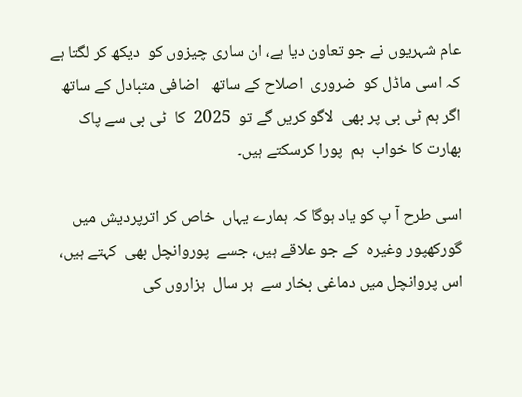عام شہریوں نے جو تعاون دیا ہے، ان ساری چیزوں کو  دیکھ کر لگتا ہے کہ اسی ماڈل کو  ضروری  اصلاح کے ساتھ   اضافی متبادل کے ساتھ  اگر ہم ٹی بی پر بھی  لاگو کریں گے تو  2025  کا  ٹی بی سے پاک بھارت کا خواب  ہم  پورا کرسکتے ہیں۔

اسی طرح آ پ کو یاد ہوگا کہ ہمارے یہاں  خاص کر اترپردیش میں  گورکھپور وغیرہ  کے جو علاقے ہیں، جسے  پوروانچل بھی  کہتے ہیں، اس پروانچل میں دماغی بخار سے  ہر سال  ہزاروں کی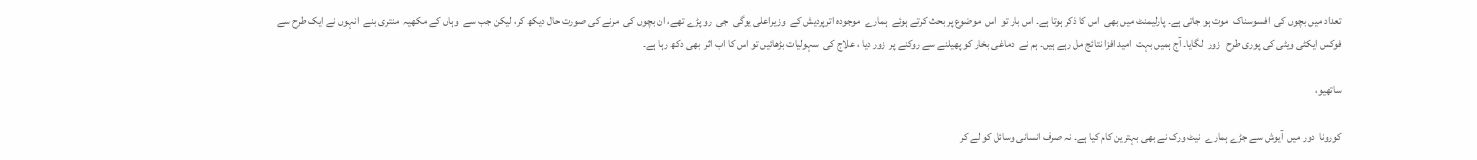تعداد میں بچوں کی  افسوسناک  موت ہو جاتی ہے۔ پارلیمنٹ میں بھی  اس کا ذکر ہوتا ہے۔ اس بار تو  اس  موضوع پر بحث کرتے ہوئے  ہمارے  موجودہ اترپردیش کے  وزیراعلی یوگی  جی  رو پڑے تھے، ان بچوں کی  مرنے کی صورت حال دیکھ کر، لیکن جب سے  وہاں کے مکھیہ  منتری بنے  انہوں نے ایک طرح سے  فوکس ایکٹی ویٹی کی پوری طرح   زور  لگایا۔ آج ہمیں بہت  امید افزا نتائج مل رہے ہیں۔ ہم نے  دماغی بخار کو پھیلنے سے روکنے پر  زور دیا ، علاج کی  سہولیات بڑھائیں تو اس کا اب اثر  بھی دکھ رہا ہے۔

ساتھیو،

کورونا  دور میں  آیوش سے جڑے ہمارے  نیٹ ورک نے بھی بہترین کام کیا ہے۔ نہ صرف انسانی وسائل کو لے کر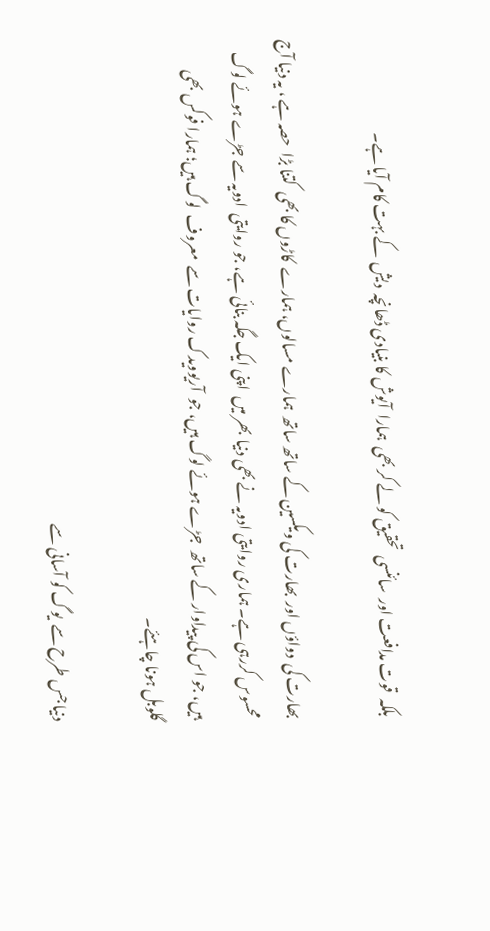بلکہ  قوت مدافعت اور  سائنسی  تحقیق کو لے کر بھی  ہمارا  آیوش کا بنیادی ڈھانچہ  دیش  کے بہت کام آیا ہے۔

بھارت کی  دواؤں اور  بھارت کی ویکسین کے ساتھ ساتھ  ہمارے مسالوں، ہمارے  کاڑوں کا بھی  کتنا بڑا  حصہ ہے ، یہ دنیا آج محسوس کررہی ہے۔ ہماری روایتی ادویہ نے بھی دنیا  بھر میں  اپنی ایک جگہ بنائی ہے، جو روایتی  ادویہ سے جڑے ہوئے لوگ ہیں، جو اس کی پیداوار کے ساتھ  جڑے ہوئے لوگ ہیں، جو  آریوویدک روایات سے  معروف  لوگ ہیں؛ ہمارا فوکس بھی گلوبل ہونا چاہئے۔

دنیا جس طرح سے  یوگ کو آسانی سے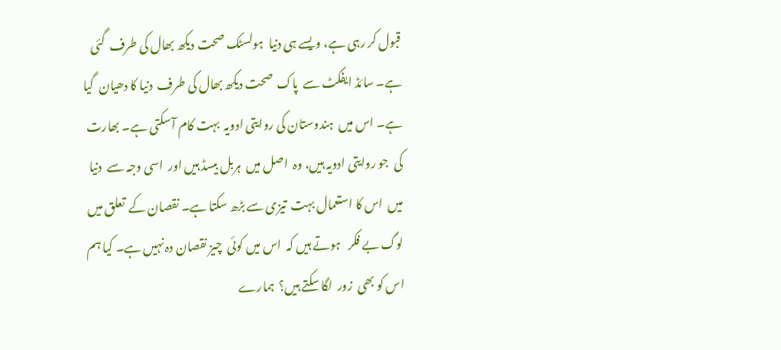قبول کر رہی ہے، ویسے ہی دنیا  ہولسٹک صحت دیکھ بھال کی طرف  گئی ہے۔ سائڈ ایفکٹ سے  پاک  صحت دیکھ بھال کی طرف  دنیا کا دھیان  گیا ہے۔ اس میں  ہندوستان کی روایتی ادویہ  بہت کام آسکتی ہے۔ بھارت کی  جو روایتی ادویہ ہیں، وہ  اصل میں  ہربل بیسڈ ہیں اور  اسی وجہ سے  دنیا میں  اس کا استعمال بہت  تیزی سے بڑھ سکتا ہے۔ نقصان کے  تعلق میں لوگ بے فکر   ہوتے ہیں کہ  اس میں کوئی  چیز نقصان دہ نہیں ہے۔ کیا ہم  اس کو بھی  زور  لگا سکتے ہیں؟  ہمارے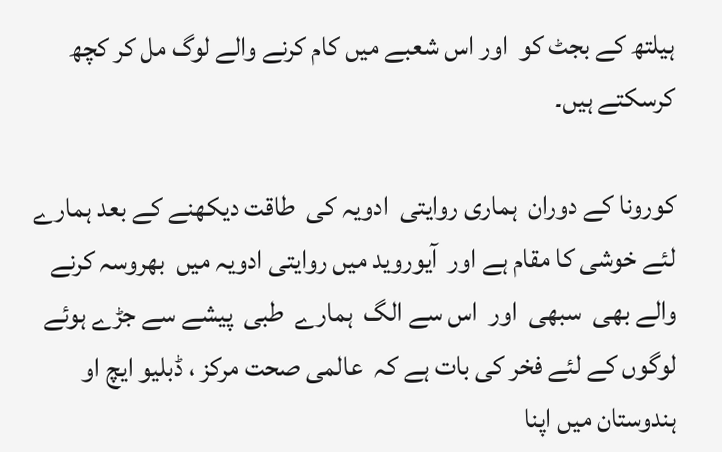ہیلتھ کے بجٹ کو  اور اس شعبے میں کام کرنے والے لوگ مل کر کچھ کرسکتے ہیں۔

کورونا کے دوران  ہماری روایتی  ادویہ کی  طاقت دیکھنے کے بعد ہمارے لئے خوشی کا مقام ہے اور  آیوروید میں روایتی ادویہ میں  بھروسہ کرنے والے بھی  سبھی  اور  اس سے الگ  ہمارے  طبی  پیشے سے جڑے ہوئے لوگوں کے لئے فخر کی بات ہے کہ  عالمی صحت مرکز ، ڈبلیو ایچ او  ہندوستان میں اپنا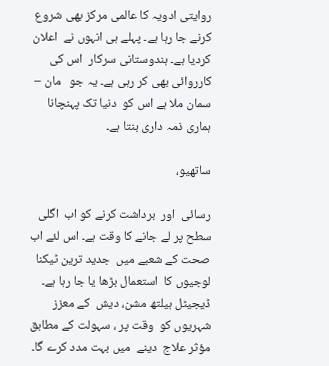روایتی ادویہ کا عالمی مرکز بھی شروع کرنے جا رہا ہے۔ پہلے ہی انہوں نے  اعلان  کردیا ہے۔ ہندوستانی سرکار  اس کی کارروائی بھی کر رہی ہے۔ یہ جو   مان – سمان ملا ہے اس کو  دنیا تک پہنچانا  ہماری ذمہ داری بنتا ہے۔

ساتھیو،

رسائی  اور  برداشت کرنے کو اب  اگلی سطح پر لے جانے کا وقت ہے۔ اس لئے اب  صحت کے شعبے میں  جدید ترین ٹیکنا لوجیوں کا  استعمال بڑھا یا جا رہا ہے۔ ڈیجیٹل ہیلتھ مشن، دیش  کے معزز  شہریوں کو  وقت پر ، سہولت کے مطابق  مؤثر علاج  دینے  میں بہت مدد کرے گا۔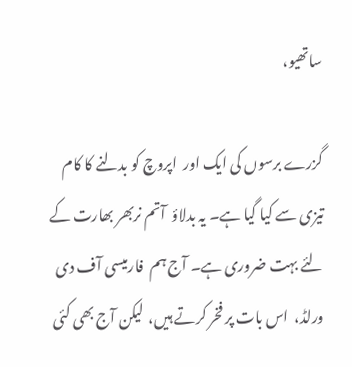ساتھیو،

گزرے برسوں کی ایک اور  اپروچ کو بدلنے کا کام تیزی سے کیا گیا ہے۔ یہ بدلاؤ  آتم نربھر بھارت کے لئے بہت ضروری ہے۔ آج ہم  فارمیسی آف دی ورلڈ،  اس بات پر فخر کرتے ہیں،  لیکن آج بھی کئی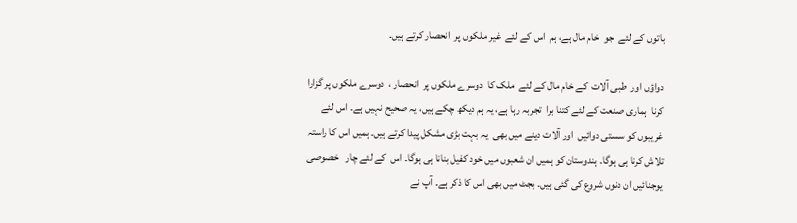باتوں کے لئے  جو  خام مال ہے، ہم  اس کے لئے  غیر ملکوں پر  انحصار کرتے ہیں۔

دواؤں اور  طبی آلات  کے خام مال کے لئے  ملک کا  دوسرے ملکوں پر  انحصار ،  دوسرے ملکوں پر گزارا کرنا  ہماری صنعت کے لئے کتنا برا  تجربہ رہا ہے، یہ ہم دیکھ چکے ہیں، یہ صحیح نہیں ہے۔ اس لئے  غریبوں کو سستی دوائیں  اور آلات دینے میں بھی  یہ بہت بڑی مشکل پیدا کرتے ہیں۔ ہمیں اس کا راستہ تلاش کرنا ہی ہوگا۔ ہندوستان کو ہمیں ان شعبوں میں خود کفیل بنانا ہی ہوگا۔ اس  کے لئے چار   خصوصی یوجنائیں ان دنوں شروع کی گئی ہیں۔ بجٹ میں بھی اس کا ذکر ہے۔ آپ نے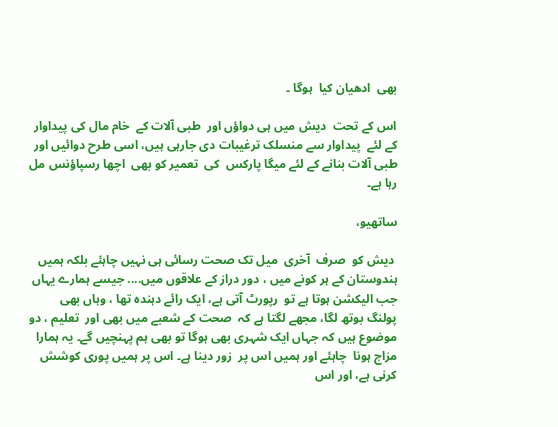بھی  ادھیان کیا  ہوگا ۔

اس کے تحت  دیش میں ہی دواؤں اور  طبی آلات کے  خام مال کی پیداوار کے لئے  پیداوار سے منسلک ترغیبات دی جارہی ہیں، اسی طرح دوائیں اور طبی آلات بنانے کے لئے میگا پارکس  کی  تعمیر کو بھی  اچھا رسپاؤنس مل رہا ہے۔

ساتھیو،

 دیش کو  صرف  آخری  میل تک صحت رسائی ہی نہیں چاہئے بلکہ ہمیں ہندوستان کے ہر کونے میں ، دور دراز کے علاقوں میں.... جیسے ہمارے یہاں  جب الیکشن ہوتا ہے تو  رپورٹ آتی ہے، ایک رائے دہندہ تھا ، وہاں بھی  پولنگ بوتھ لگا، مجھے لگتا ہے کہ  صحت کے شعبے میں بھی اور  تعلیم ، دو موضوع ہیں کہ جہاں ایک شہری بھی ہوگا تو بھی ہم پہنچیں گے۔ یہ ہمارا مزاج ہونا  چاہئے اور ہمیں اس پر  زور دینا ہے۔ اس پر ہمیں پوری کوشش کرنی ہے، اور اس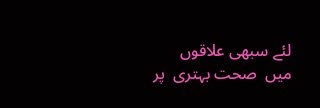لئے سبھی علاقوں میں  صحت بہتری  پر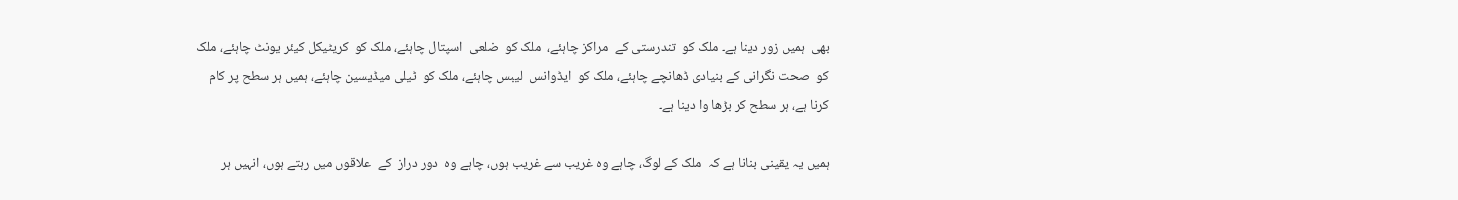بھی  ہمیں زور دینا ہے۔ ملک کو  تندرستی کے  مراکز چاہئے،  ملک کو  ضلعی  اسپتال چاہئے، ملک کو  کریٹیکل کیئر یونٹ چاہئے، ملک کو  صحت نگرانی کے بنیادی ڈھانچے چاہئے، ملک کو  ایڈوانس  لیبس چاہئے، ملک کو  ٹیلی میڈیسین چاہئے، ہمیں ہر سطح پر کام کرنا ہے، ہر سطح کر بڑھا وا دینا ہے۔

ہمیں یہ یقینی بنانا ہے کہ  ملک کے لوگ، چاہے وہ غریب سے غریب ہوں، چاہے وہ  دور دراز  کے  علاقوں میں رہتے ہوں، انہیں ہر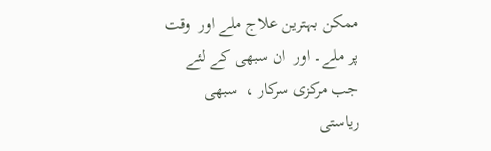ممکن بہترین علاج ملے اور  وقت  پر ملے۔ اور  ان سبھی کے لئے جب مرکزی سرکار ،  سبھی  ریاستی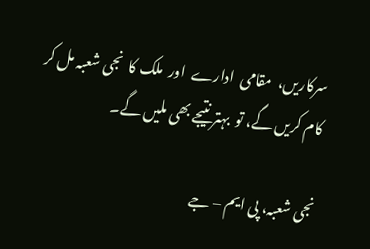سرکاریں،  مقامی  ادارے  اور  ملک کا  نجی شعبہ مل کر کام کریں گے، تو  بہتر نتیجے بھی ملیں گے۔

نجی شعبہ، پی ایم – جے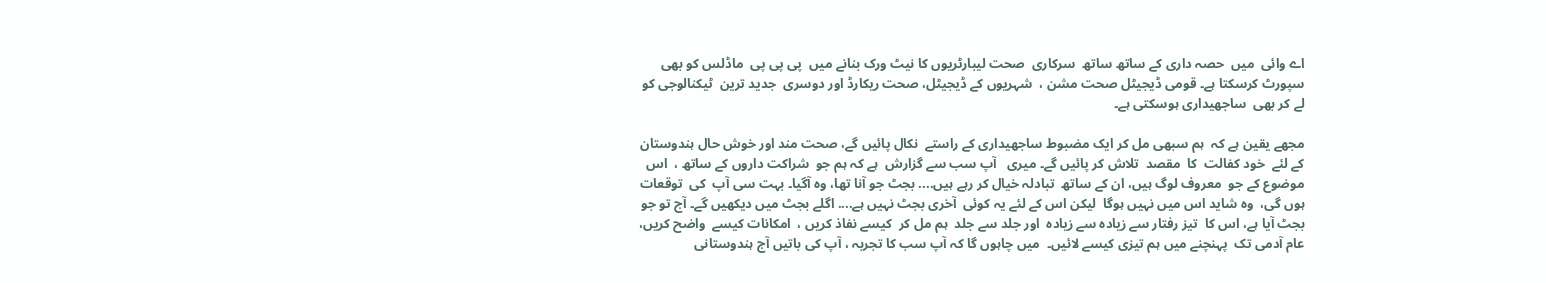اے وائی  میں  حصہ داری کے ساتھ ساتھ  سرکاری  صحت لیبارٹریوں کا نیٹ ورک بنانے میں  پی پی پی  ماڈلس کو بھی   سپورٹ کرسکتا ہے۔ قومی ڈیجیٹل صحت مشن ،  شہریوں کے ڈیجیٹل، صحت ریکارڈ اور دوسری  جدید ترین  ٹیکنالوجی کو لے کر بھی  ساجھیداری ہوسکتی ہے۔

مجھے یقین ہے کہ  ہم سبھی مل کر ایک مضبوط ساجھیداری کے راستے  نکال پائیں گے، صحت مند اور خوش حال ہندوستان کے لئے  خود کفالت  کا  مقصد  تلاش کر پائیں گے۔ میری   آپ سب سے گزارش  ہے کہ ہم جو  شراکت داروں کے ساتھ ،  اس  موضوع کے جو  معروف لوگ ہیں، ان کے ساتھ  تبادلہ خیال کر رہے ہیں.... بجٹ جو آنا تھا، وہ آگیا۔ بہت سی آپ  کی  توقعات  ہوں گی،  وہ شاید اس میں نہیں ہوگا  لیکن اس کے لئے یہ کوئی  آخری بجٹ نہیں ہے.... اگلے بجٹ میں دیکھیں گے۔ آج تو جو بجٹ آیا ہے، اس کا  تیز رفتار سے زیادہ سے زیادہ  اور جلد سے جلد  ہم مل کر  کیسے نفاذ کریں ،  امکانات کیسے  واضح کریں،  عام آدمی تک  پہنچنے میں ہم تیزی کیسے لائیں۔  میں چاہوں گا کہ آپ سب کا تجربہ ، آپ کی باتیں آج ہندوستانی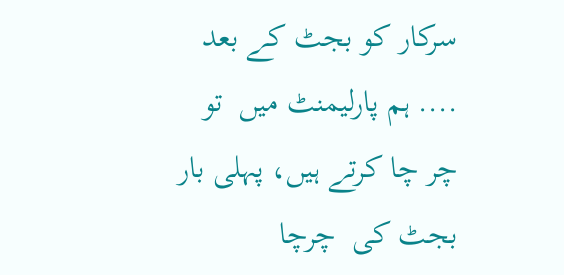سرکار کو بجٹ کے بعد .... ہم پارلیمنٹ میں  تو چر چا کرتے ہیں، پہلی بار بجٹ کی  چرچا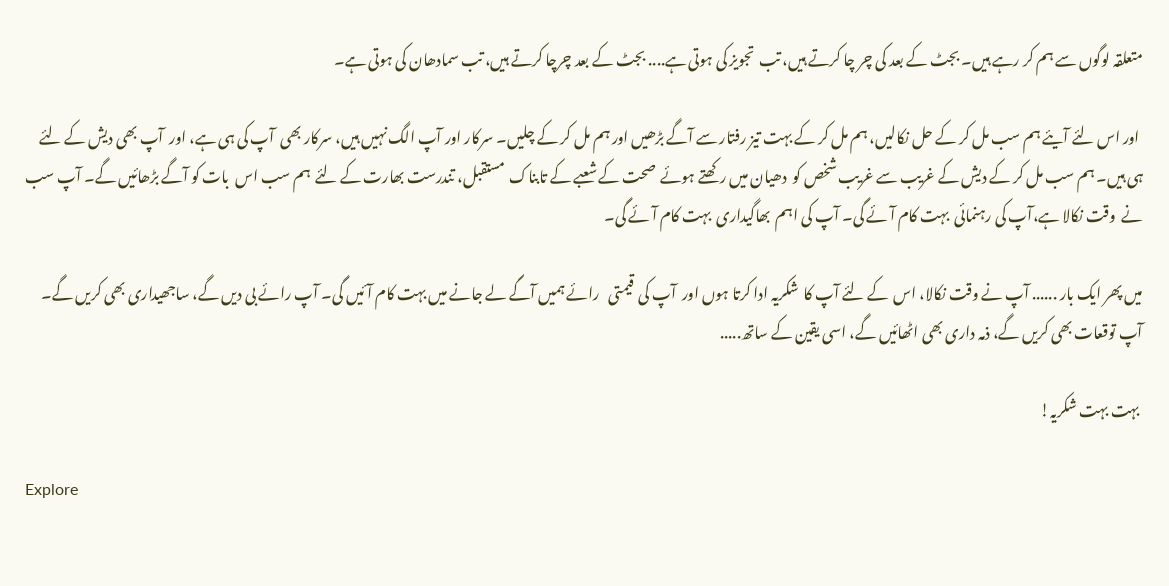متعلقہ لوگوں سے ہم کر رہے ہیں۔ بجٹ کے بعد کی چر چا کرتے ہیں، تب  تجویز کی ہوتی ہے.... بجٹ کے بعد چرچا کرتے ہیں، تب سمادھان کی ہوتی ہے۔

 اور اس لئے آیئے ہم سب مل کر کے حل نکالیں، ہم مل کر کے بہت تیز رفتار سے آگے بڑھیں اور ہم مل کر کے چلیں۔ سرکار اور آپ الگ نہیں ہیں، سرکار بھی  آپ کی ہی ہے، اور  آپ بھی دیش کے لئے ہی ہیں۔ ہم سب مل کر کے دیش کے غریب سے غریب شخص کو  دھیان میں رکھتے ہوئے  صحت کے شعبے کے تابناک  مستقبل، تندرست بھارت کے لئے  ہم سب اس  بات کو آگے بڑھائیں گے۔ آپ سب نے  وقت نکالا ہے،آپ کی رہنمائی  بہت کام آئے گی۔ آپ کی اہم  بھاگیداری  بہت کام آئے گی۔

میں پھر ایک بار ...... آپ نے وقت نکالا، اس  کے لئے آپ کا  شکریہ ادا کرتا ہوں اور  آپ کی  قیمتی   رائے ہمیں آگے لے جانے میں بہت کام آئیں گی۔ آپ رائے بی دیں گے، ساجھیداری بھی کریں گے۔ آپ توقعات بھی کریں گے، ذمہ داری بھی اٹھائیں گے، اسی یقین کے ساتھ.....

 بہت بہت شکریہ!

Explore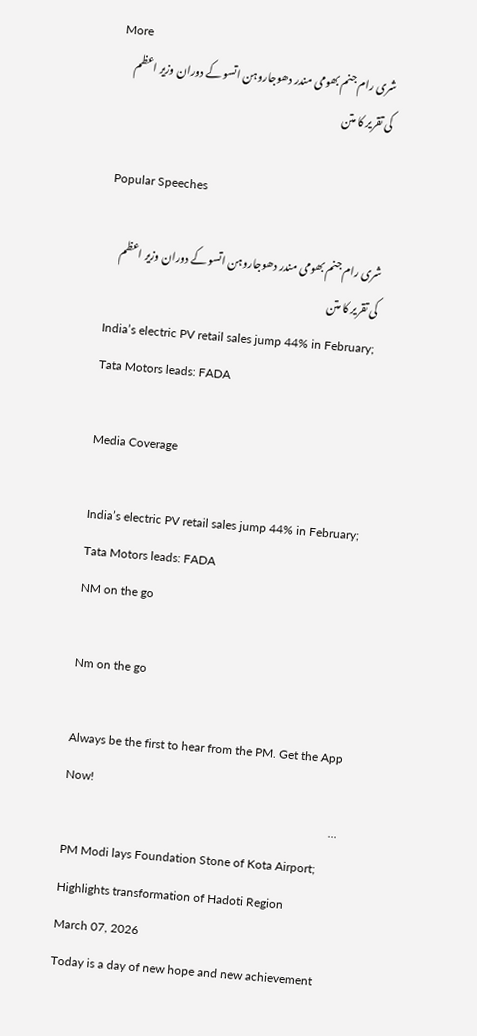More
شری رام جنم بھومی مندر دھوجاروہن اتسو کے دوران وزیر اعظم کی تقریر کا متن

Popular Speeches

شری رام جنم بھومی مندر دھوجاروہن اتسو کے دوران وزیر اعظم کی تقریر کا متن
India’s electric PV retail sales jump 44% in February; Tata Motors leads: FADA

Media Coverage

India’s electric PV retail sales jump 44% in February; Tata Motors leads: FADA
NM on the go

Nm on the go

Always be the first to hear from the PM. Get the App Now!
...
PM Modi lays Foundation Stone of Kota Airport; Highlights transformation of Hadoti Region
March 07, 2026
Today is a day of new hope and new achievement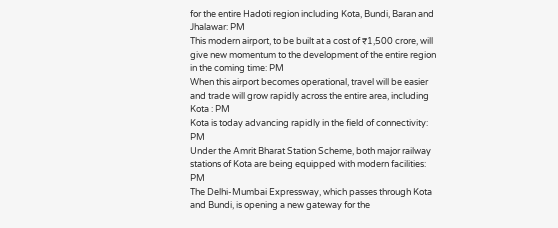for the entire Hadoti region including Kota, Bundi, Baran and Jhalawar: PM
This modern airport, to be built at a cost of ₹1,500 crore, will give new momentum to the development of the entire region in the coming time: PM
When this airport becomes operational, travel will be easier and trade will grow rapidly across the entire area, including Kota : PM
Kota is today advancing rapidly in the field of connectivity: PM
Under the Amrit Bharat Station Scheme, both major railway stations of Kota are being equipped with modern facilities: PM
The Delhi-Mumbai Expressway, which passes through Kota and Bundi, is opening a new gateway for the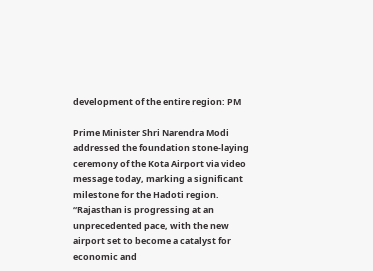development of the entire region: PM

Prime Minister Shri Narendra Modi addressed the foundation stone-laying ceremony of the Kota Airport via video message today, marking a significant milestone for the Hadoti region. “Rajasthan is progressing at an unprecedented pace, with the new airport set to become a catalyst for economic and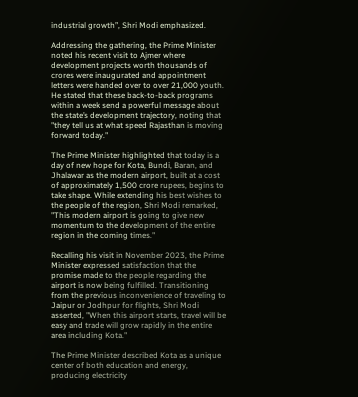industrial growth”, Shri Modi emphasized.

Addressing the gathering, the Prime Minister noted his recent visit to Ajmer where development projects worth thousands of crores were inaugurated and appointment letters were handed over to over 21,000 youth. He stated that these back-to-back programs within a week send a powerful message about the state’s development trajectory, noting that "they tell us at what speed Rajasthan is moving forward today."

The Prime Minister highlighted that today is a day of new hope for Kota, Bundi, Baran, and Jhalawar as the modern airport, built at a cost of approximately 1,500 crore rupees, begins to take shape. While extending his best wishes to the people of the region, Shri Modi remarked, "This modern airport is going to give new momentum to the development of the entire region in the coming times."

Recalling his visit in November 2023, the Prime Minister expressed satisfaction that the promise made to the people regarding the airport is now being fulfilled. Transitioning from the previous inconvenience of traveling to Jaipur or Jodhpur for flights, Shri Modi asserted, "When this airport starts, travel will be easy and trade will grow rapidly in the entire area including Kota."

The Prime Minister described Kota as a unique center of both education and energy, producing electricity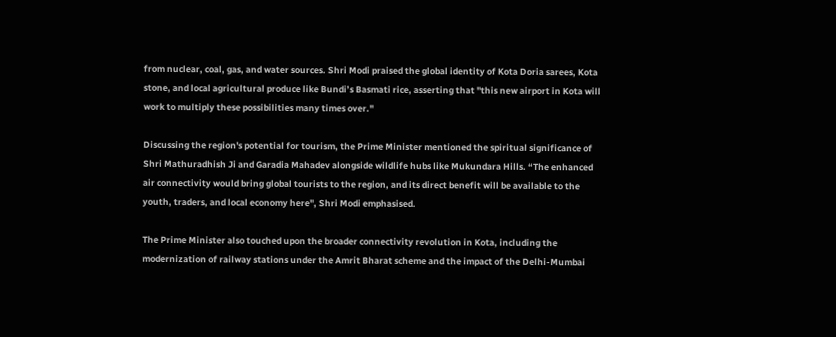from nuclear, coal, gas, and water sources. Shri Modi praised the global identity of Kota Doria sarees, Kota stone, and local agricultural produce like Bundi’s Basmati rice, asserting that "this new airport in Kota will work to multiply these possibilities many times over."

Discussing the region's potential for tourism, the Prime Minister mentioned the spiritual significance of Shri Mathuradhish Ji and Garadia Mahadev alongside wildlife hubs like Mukundara Hills. “The enhanced air connectivity would bring global tourists to the region, and its direct benefit will be available to the youth, traders, and local economy here", Shri Modi emphasised.

The Prime Minister also touched upon the broader connectivity revolution in Kota, including the modernization of railway stations under the Amrit Bharat scheme and the impact of the Delhi-Mumbai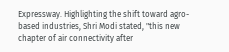Expressway. Highlighting the shift toward agro-based industries, Shri Modi stated, "this new chapter of air connectivity after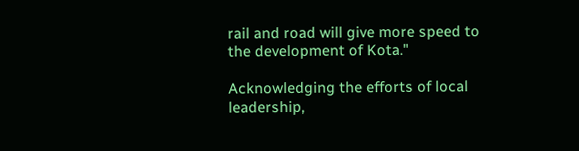rail and road will give more speed to the development of Kota."

Acknowledging the efforts of local leadership,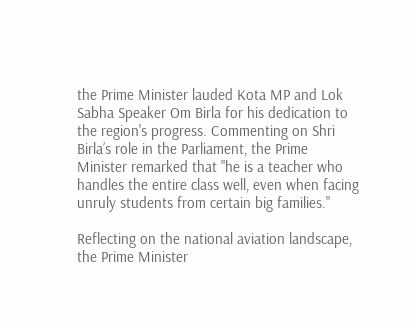the Prime Minister lauded Kota MP and Lok Sabha Speaker Om Birla for his dedication to the region's progress. Commenting on Shri Birla’s role in the Parliament, the Prime Minister remarked that "he is a teacher who handles the entire class well, even when facing unruly students from certain big families."

Reflecting on the national aviation landscape, the Prime Minister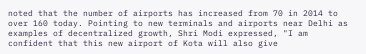noted that the number of airports has increased from 70 in 2014 to over 160 today. Pointing to new terminals and airports near Delhi as examples of decentralized growth, Shri Modi expressed, "I am confident that this new airport of Kota will also give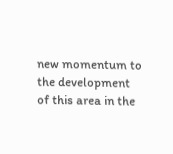new momentum to the development of this area in the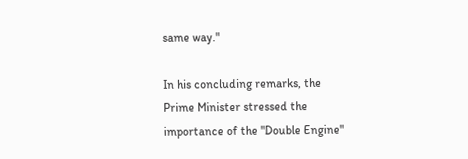same way."

In his concluding remarks, the Prime Minister stressed the importance of the "Double Engine"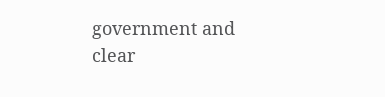government and clear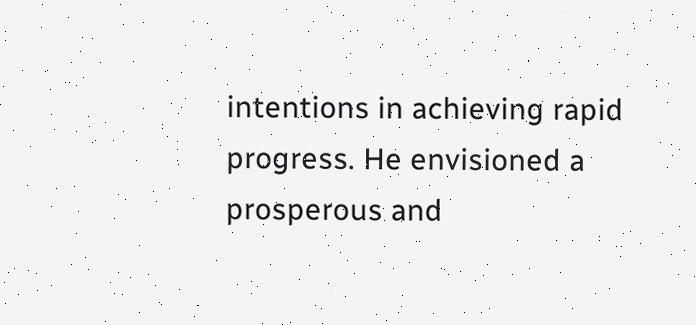intentions in achieving rapid progress. He envisioned a prosperous and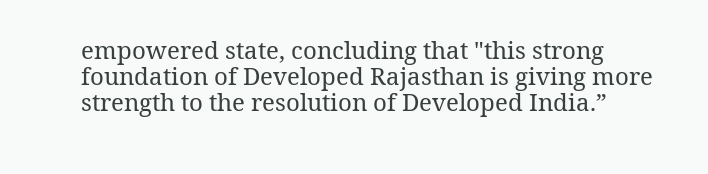empowered state, concluding that "this strong foundation of Developed Rajasthan is giving more strength to the resolution of Developed India.”